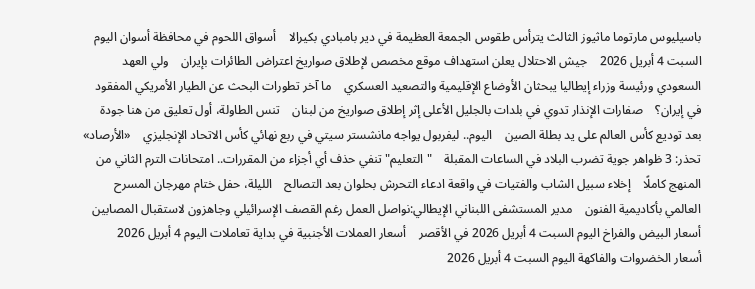باسيليوس مارتوما ماثيوز الثالث يترأس طقوس الجمعة العظيمة في دير بامبادي بكيرالا    أسواق اللحوم في محافظة أسوان اليوم السبت 4 أبريل 2026    جيش الاحتلال يعلن استهداف موقع مخصص لإطلاق صواريخ اعتراض الطائرات بإيران    ولي العهد السعودي ورئيسة وزراء إيطاليا يبحثان الأوضاع الإقليمية والتصعيد العسكري    ما آخر تطورات البحث عن الطيار الأمريكي المفقود في إيران؟    صفارات الإنذار تدوي في بلدات بالجليل الأعلى إثر إطلاق صواريخ من لبنان    تنس الطاولة، أول تعليق من هنا جودة بعد توديع كأس العالم على يد بطلة الصين    اليوم.. ليفربول يواجه مانشستر سيتي في ربع نهائي كأس الاتحاد الإنجليزي    «الأرصاد» تحذر: 3 ظواهر جوية تضرب البلاد في الساعات المقبلة    "التعليم" تنفي حذف أي أجزاء من المقررات.. امتحانات الترم الثاني من المنهج كاملًا    إخلاء سبيل الشاب والفتيات في واقعة ادعاء التحرش بحلوان بعد التصالح    الليلة، حفل ختام مهرجان المسرح العالمي بأكاديمية الفنون    مدير المستشفى اللبناني الإيطالي:نواصل العمل رغم القصف الإسرائيلي وجاهزون لاستقبال المصابين    أسعار البيض والفراخ اليوم السبت 4 أبريل 2026 في الأقصر    أسعار العملات الأجنبية في بداية تعاملات اليوم 4 أبريل 2026    أسعار الخضروات والفاكهة اليوم السبت 4 أبريل 2026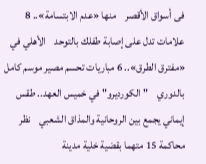فى أسواق الأقصر    منها «عدم الابتسامة».. 8 علامات تدل على إصابة طفلك بالتوحد    الأهلي في «مفترق الطرق».. 6 مباريات تحسم مصير موسم كامل بالدوري    "الكورديرو" في خميس العهد.. طقس إيماني يجمع بين الروحانية والمذاق الشعبي    نظر محاكمة 15 متهما بقضية خلية مدينة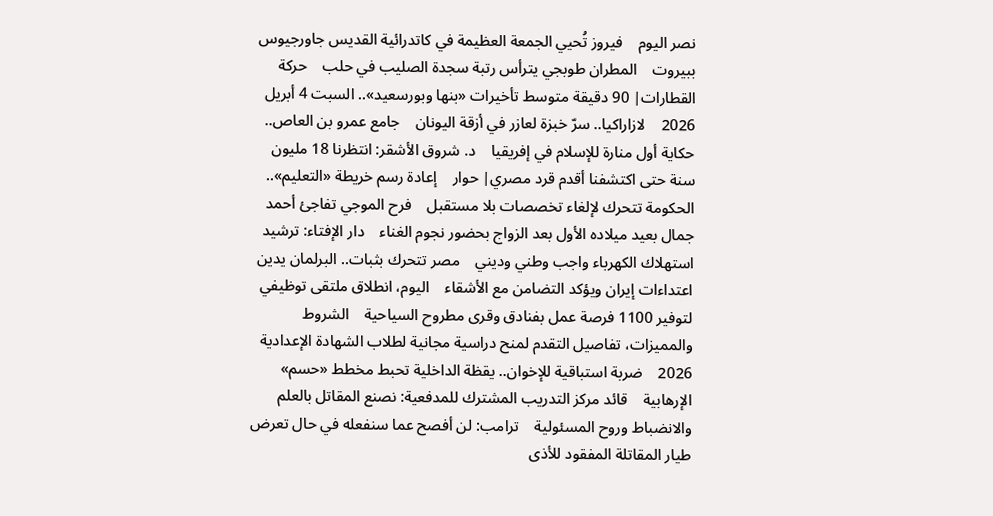نصر اليوم    فيروز تُحيي الجمعة العظيمة في كاتدرائية القديس جاورجيوس ببيروت    المطران طوبجي يترأس رتبة سجدة الصليب في حلب    حركة القطارات| 90 دقيقة متوسط تأخيرات «بنها وبورسعيد».. السبت 4 أبريل 2026    لازاراكيا.. سرّ خبزة لعازر في أزقة اليونان    جامع عمرو بن العاص.. حكاية أول منارة للإسلام في إفريقيا    د. شروق الأشقر: انتظرنا 18 مليون سنة حتى اكتشفنا أقدم قرد مصري| حوار    إعادة رسم خريطة «التعليم».. الحكومة تتحرك لإلغاء تخصصات بلا مستقبل    فرح الموجي تفاجئ أحمد جمال بعيد ميلاده الأول بعد الزواج بحضور نجوم الغناء    دار الإفتاء: ترشيد استهلاك الكهرباء واجب وطني وديني    مصر تتحرك بثبات.. البرلمان يدين اعتداءات إيران ويؤكد التضامن مع الأشقاء    اليوم، انطلاق ملتقى توظيفي لتوفير 1100 فرصة عمل بفنادق وقرى مطروح السياحية    الشروط والمميزات، تفاصيل التقدم لمنح دراسية مجانية لطلاب الشهادة الإعدادية 2026    ضربة استباقية للإخوان.. يقظة الداخلية تحبط مخطط «حسم» الإرهابية    قائد مركز التدريب المشترك للمدفعية: نصنع المقاتل بالعلم والانضباط وروح المسئولية    ترامب: لن أفصح عما سنفعله في حال تعرض طيار المقاتلة المفقود للأذى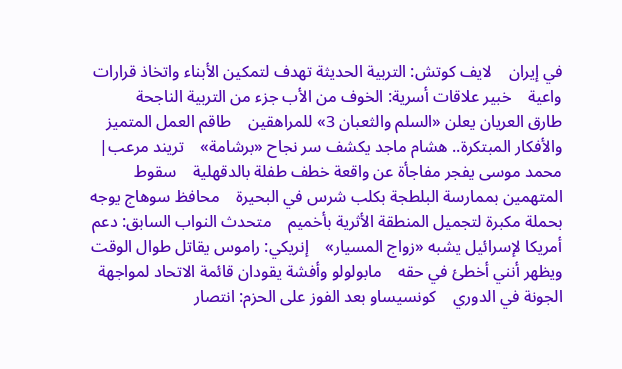في إيران    لايف كوتش: التربية الحديثة تهدف لتمكين الأبناء واتخاذ قرارات واعية    خبير علاقات أسرية: الخوف من الأب جزء من التربية الناجحة    طارق العريان يعلن «السلم والثعبان 3» للمراهقين    طاقم العمل المتميز والأفكار المبتكرة.. هشام ماجد يكشف سر نجاح «برشامة»    تريند مرعب| محمد موسى يفجر مفاجأة عن واقعة خطف طفلة بالدقهلية    سقوط المتهمين بممارسة البلطجة بكلب شرس في البحيرة    محافظ سوهاج يوجه بحملة مكبرة لتجميل المنطقة الأثرية بأخميم    متحدث النواب السابق: دعم أمريكا لإسرائيل يشبه «زواج المسيار»    إنريكي: راموس يقاتل طوال الوقت ويظهر أنني أخطئ في حقه    مابولولو وأفشة يقودان قائمة الاتحاد لمواجهة الجونة في الدوري    كونسيساو بعد الفوز على الحزم: انتصار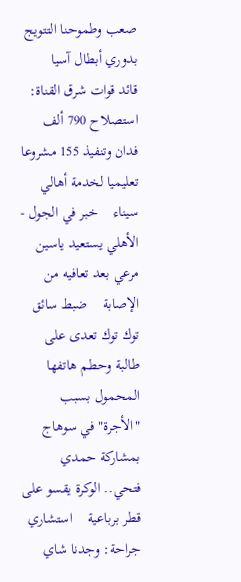صعب وطموحنا التتويج بدوري أبطال آسيا    قائد قوات شرق القناة: استصلاح 790 ألف فدان وتنفيذ 155 مشروعا تعليميا لخدمة أهالي سيناء    خبر في الجول - الأهلي يستعيد ياسين مرعي بعد تعافيه من الإصابة    ضبط سائق توك توك تعدى على طالبة وحطم هاتفها المحمول بسبب "الأجرة" في سوهاج    بمشاركة حمدي فتحي.. الوكرة يقسو على قطر برباعية    استشاري جراحة: وجدنا شاي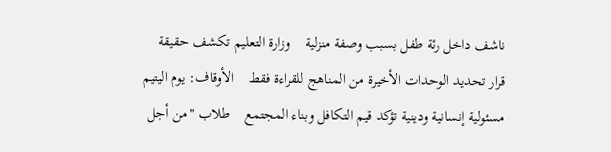ناشف داخل رئة طفل بسبب وصفة منزلية    وزارة التعليم تكشف حقيقة قرار تحديد الوحدات الأخيرة من المناهج للقراءة فقط    الأوقاف: يوم اليتيم مسئولية إنسانية ودينية تؤكد قيم التكافل وبناء المجتمع    طلاب "من أجل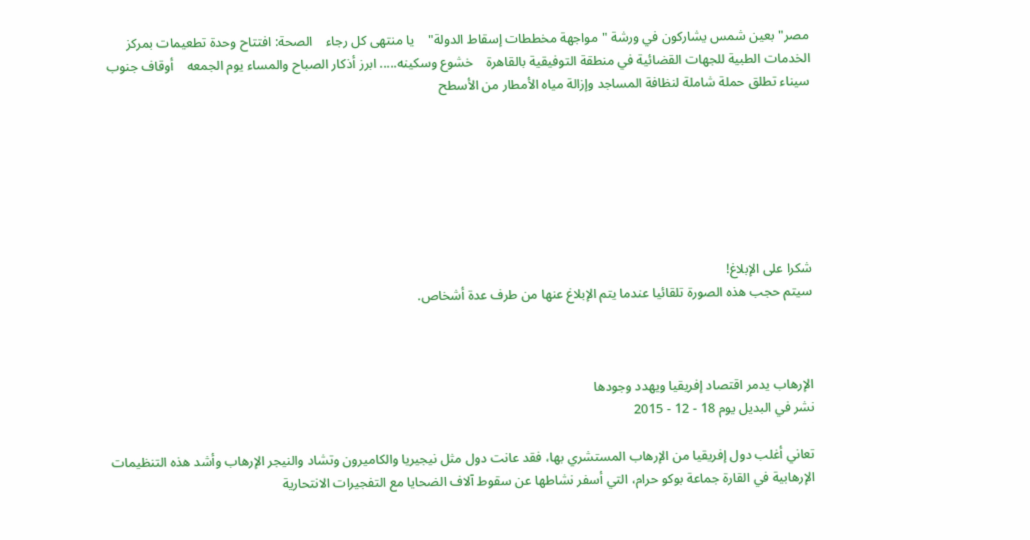مصر" بعين شمس يشاركون في ورشة "مواجهة مخططات إسقاط الدولة"    يا منتهى كل رجاء    الصحة: افتتاح وحدة تطعيمات بمركز الخدمات الطبية للجهات القضائية في منطقة التوفيقية بالقاهرة    خشوع وسكينه..... ابرز أذكار الصباح والمساء يوم الجمعه    أوقاف جنوب سيناء تطلق حملة شاملة لنظافة المساجد وإزالة مياه الأمطار من الأسطح







شكرا على الإبلاغ!
سيتم حجب هذه الصورة تلقائيا عندما يتم الإبلاغ عنها من طرف عدة أشخاص.



الإرهاب يدمر اقتصاد إفريقيا ويهدد وجودها
نشر في البديل يوم 18 - 12 - 2015

تعاني أغلب دول إفريقيا من الإرهاب المستشري بها، فقد عانت دول مثل نيجيريا والكاميرون وتشاد والنيجر الإرهاب وأشد هذه التنظيمات الإرهابية في القارة جماعة بوكو حرام، التي أسفر نشاطها عن سقوط آلاف الضحايا مع التفجيرات الانتحارية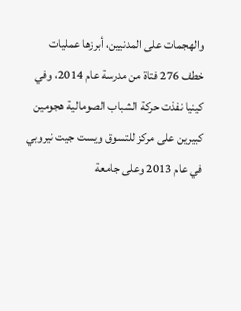والهجمات على المدنيين، أبرزها عمليات خطف 276 فتاة من مدرسة عام 2014، وفي كينيا نفذت حركة الشباب الصومالية هجومين كبيرين على مركز للتسوق ويست جيت نيروبي في عام 2013 وعلى جامعة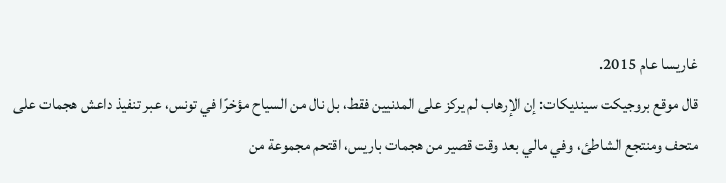غاريسا عام 2015.
قال موقع بروجيكت سينديكات: إن الإرهاب لم يركز على المدنيين فقط، بل نال من السياح مؤخرًا في تونس، عبر تنفيذ داعش هجمات على متحف ومنتجع الشاطئ، وفي مالي بعد وقت قصير من هجمات باريس، اقتحم مجموعة من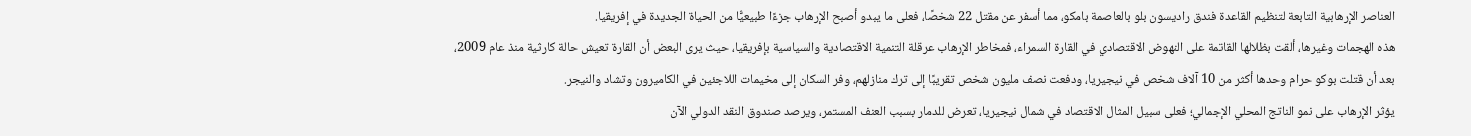العناصر الإرهابية التابعة لتنظيم القاعدة فندق راديسون بلو بالعاصمة بامكو، مما أسفر عن مقتل 22 شخصًا، فعلى ما يبدو أصبح الإرهاب جزءًا طبيعيًّا من الحياة الجديدة في إفريقيا.
هذه الهجمات وغيرها، ألقت بظلالها القاتمة على النهوض الاقتصادي في القارة السمراء، فمخاطر الإرهاب عرقلة التنمية الاقتصادية والسياسية بإفريقيا، حيث يرى البعض أن القارة تعيش حالة كارثية منذ عام 2009، بعد أن قتلت بوكو حرام وحدها أكثر من 10 آلاف شخص في نيجيريا، ودفعت نصف مليون شخص تقريبًا إلى ترك منازلهم، وفر السكان إلى مخيمات اللاجئين في الكاميرون وتشاد والنيجر.
يؤثر الإرهاب على نمو الناتج المحلي الإجمالي؛ فعلى سبيل المثال الاقتصاد في شمال نيجيريا، تعرض للدمار بسبب العنف المستمر، ويرصد صندوق النقد الدولي الآن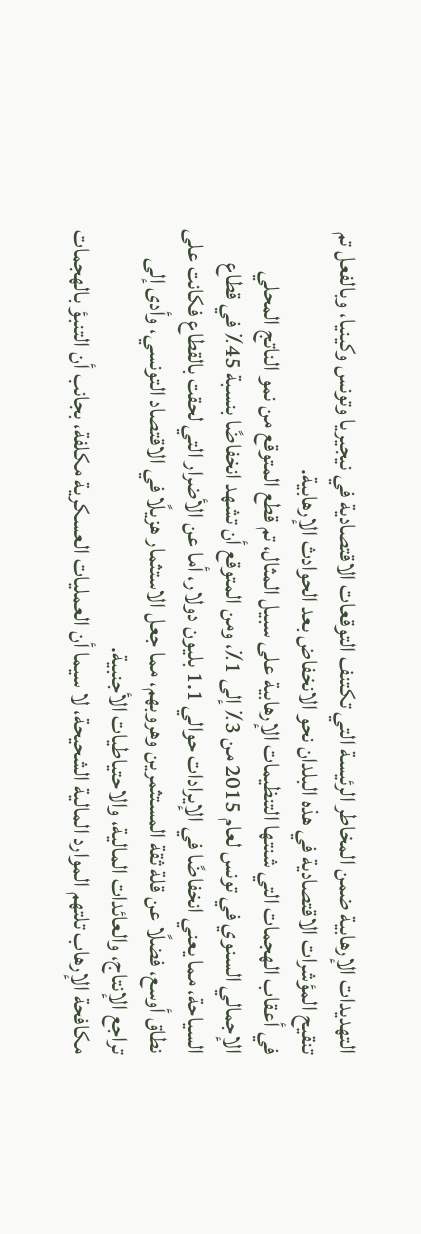التهديدات الإرهابية ضمن المخاطر الرئيسة التي تكتنف التوقعات الاقتصادية في نيجيريا وتونس وكينيا، وبالفعل تم تنقيح المؤشرات الاقتصادية في هذه البلدان نحو الانخفاض بعد الحوادث الإرهابية.
في أعقاب الهجمات التي شنتها التنظيمات الإرهابية على سبيل المثال، تم قطع المتوقع من نمو الناتج المحلي الإجمالي السنوي في تونس لعام 2015 من 3٪ إلى 1٪، ومن المتوقع أن تشهد انخفاضًا بنسبة 45٪ في قطاع السياحة، مما يعني انخفاضًا في الإيرادات حوالي 1.1 بليون دولار، أما عن الأضرار التي لحقت بالقطاع فكانت على نطاق أوسع، فضلًا عن قلة ثقة المستثمرين وهروبهم، مما جعل الاستثمار هزيلًا في الاقتصاد التونسي، وأدى إلى تراجع الإنتاج، والعائدات المالية، والاحتياطيات الأجنبية.
مكافحة الإرهاب تلتهم الموارد المالية الشحيحة، لا سيما أن العمليات العسكرية مكلفة، بجانب أن التنبؤ بالهجمات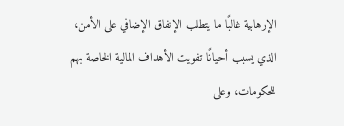الإرهابية غالبًا ما يتطلب الإنفاق الإضافي على الأمن، الذي يسبب أحيانًا تفويت الأهداف المالية الخاصة بهم للحكومات، وعلى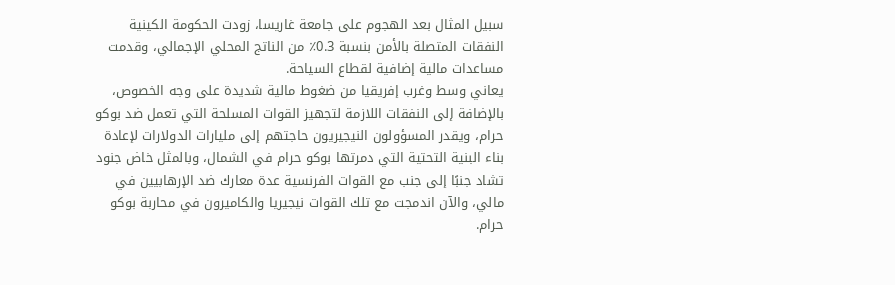سبيل المثال بعد الهجوم على جامعة غاريسا، زودت الحكومة الكينية النفقات المتصلة بالأمن بنسبة 0.3٪ من الناتج المحلي الإجمالي، وقدمت مساعدات مالية إضافية لقطاع السياحة.
يعاني وسط وغرب إفريقيا من ضغوط مالية شديدة على وجه الخصوص، بالإضافة إلى النفقات اللازمة لتجهيز القوات المسلحة التي تعمل ضد بوكو حرام، ويقدر المسؤولون النيجيريون حاجتهم إلى مليارات الدولارات لإعادة بناء البنية التحتية التي دمرتها بوكو حرام في الشمال، وبالمثل خاض جنود تشاد جنبًا إلى جنب مع القوات الفرنسية عدة معارك ضد الإرهابيين في مالي، والآن اندمجت مع تلك القوات نيجيريا والكاميرون في محاربة بوكو حرام.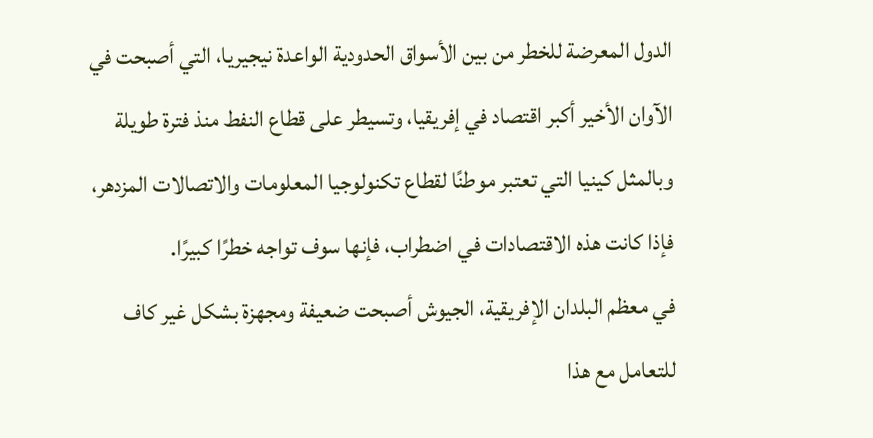الدول المعرضة للخطر من بين الأسواق الحدودية الواعدة نيجيريا، التي أصبحت في الآوان الأخير أكبر اقتصاد في إفريقيا، وتسيطر على قطاع النفط منذ فترة طويلة وبالمثل كينيا التي تعتبر موطنًا لقطاع تكنولوجيا المعلومات والاتصالات المزدهر، فإذا كانت هذه الاقتصادات في اضطراب، فإنها سوف تواجه خطرًا كبيرًا.
في معظم البلدان الإفريقية، الجيوش أصبحت ضعيفة ومجهزة بشكل غير كاف للتعامل مع هذا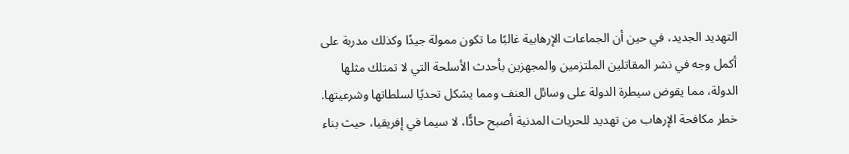التهديد الجديد، في حين أن الجماعات الإرهابية غالبًا ما تكون ممولة جيدًا وكذلك مدربة على أكمل وجه في نشر المقاتلين الملتزمين والمجهزين بأحدث الأسلحة التي لا تمتلك مثلها الدولة، مما يقوض سيطرة الدولة على وسائل العنف ومما يشكل تحديًا لسلطاتها وشرعيتها.
خطر مكافحة الإرهاب من تهديد للحريات المدنية أصبح حادًّا، لا سيما في إفريقيا، حيث بناء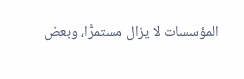المؤسسات لا يزال مستمرًّا، وبعض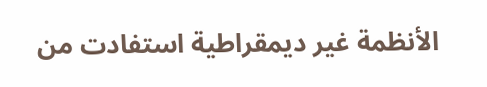الأنظمة غير ديمقراطية استفادت من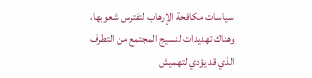سياسات مكافحة الإرهاب لتفترس شعوبها، وهناك تهديدات لنسيج المجتمع من التطرف الذي قد يؤدي لتهميش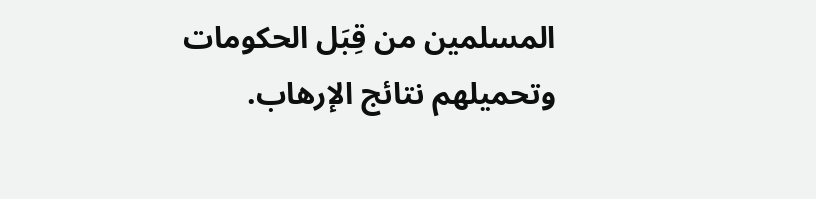المسلمين من قِبَل الحكومات وتحميلهم نتائج الإرهاب.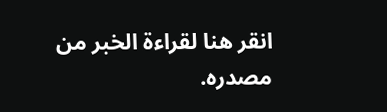انقر هنا لقراءة الخبر من مصدره.